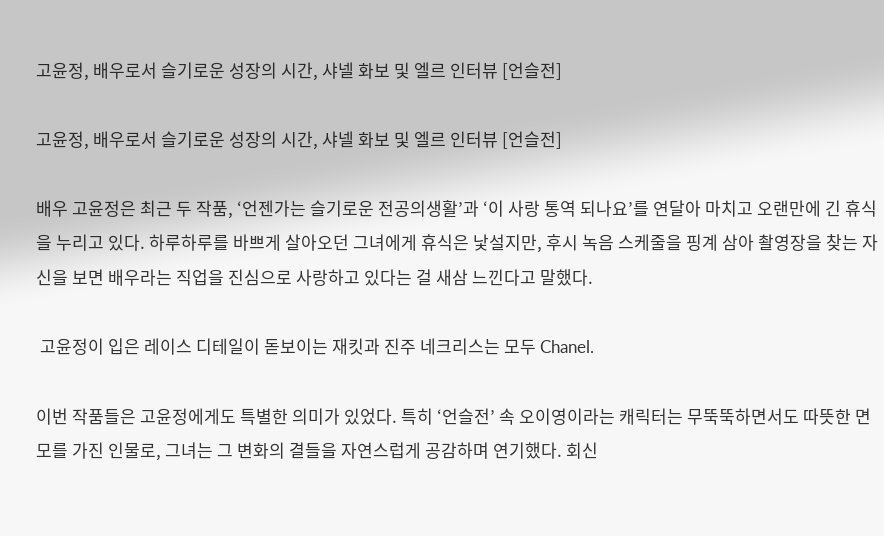고윤정, 배우로서 슬기로운 성장의 시간, 샤넬 화보 및 엘르 인터뷰 [언슬전]

고윤정, 배우로서 슬기로운 성장의 시간, 샤넬 화보 및 엘르 인터뷰 [언슬전]

배우 고윤정은 최근 두 작품, ‘언젠가는 슬기로운 전공의생활’과 ‘이 사랑 통역 되나요’를 연달아 마치고 오랜만에 긴 휴식을 누리고 있다. 하루하루를 바쁘게 살아오던 그녀에게 휴식은 낯설지만, 후시 녹음 스케줄을 핑계 삼아 촬영장을 찾는 자신을 보면 배우라는 직업을 진심으로 사랑하고 있다는 걸 새삼 느낀다고 말했다.

 고윤정이 입은 레이스 디테일이 돋보이는 재킷과 진주 네크리스는 모두 Chanel.

이번 작품들은 고윤정에게도 특별한 의미가 있었다. 특히 ‘언슬전’ 속 오이영이라는 캐릭터는 무뚝뚝하면서도 따뜻한 면모를 가진 인물로, 그녀는 그 변화의 결들을 자연스럽게 공감하며 연기했다. 회신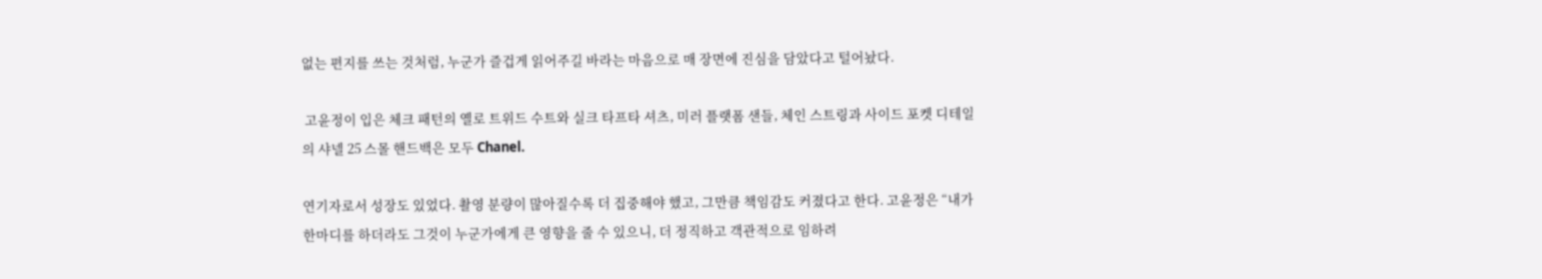없는 편지를 쓰는 것처럼, 누군가 즐겁게 읽어주길 바라는 마음으로 매 장면에 진심을 담았다고 털어놨다.

 고윤정이 입은 체크 패턴의 옐로 트위드 수트와 실크 타프타 셔츠, 미러 플랫폼 샌들, 체인 스트링과 사이드 포켓 디테일의 샤넬 25 스몰 핸드백은 모두 Chanel.

연기자로서 성장도 있었다. 촬영 분량이 많아질수록 더 집중해야 했고, 그만큼 책임감도 커졌다고 한다. 고윤정은 “내가 한마디를 하더라도 그것이 누군가에게 큰 영향을 줄 수 있으니, 더 정직하고 객관적으로 임하려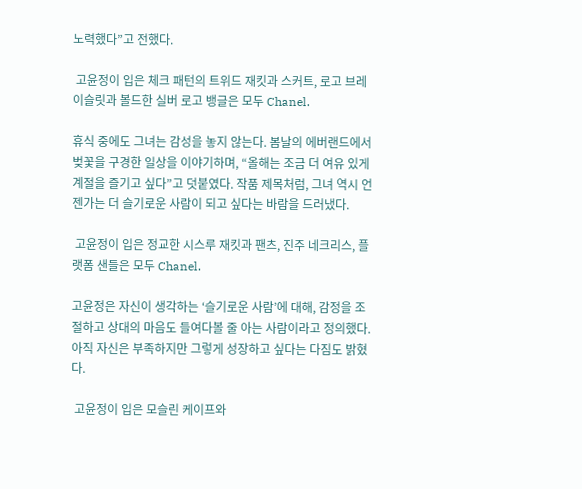노력했다”고 전했다.

 고윤정이 입은 체크 패턴의 트위드 재킷과 스커트, 로고 브레이슬릿과 볼드한 실버 로고 뱅글은 모두 Chanel.

휴식 중에도 그녀는 감성을 놓지 않는다. 봄날의 에버랜드에서 벚꽃을 구경한 일상을 이야기하며, “올해는 조금 더 여유 있게 계절을 즐기고 싶다”고 덧붙였다. 작품 제목처럼, 그녀 역시 언젠가는 더 슬기로운 사람이 되고 싶다는 바람을 드러냈다.

 고윤정이 입은 정교한 시스루 재킷과 팬츠, 진주 네크리스, 플랫폼 샌들은 모두 Chanel.

고윤정은 자신이 생각하는 ‘슬기로운 사람’에 대해, 감정을 조절하고 상대의 마음도 들여다볼 줄 아는 사람이라고 정의했다. 아직 자신은 부족하지만 그렇게 성장하고 싶다는 다짐도 밝혔다.

 고윤정이 입은 모슬린 케이프와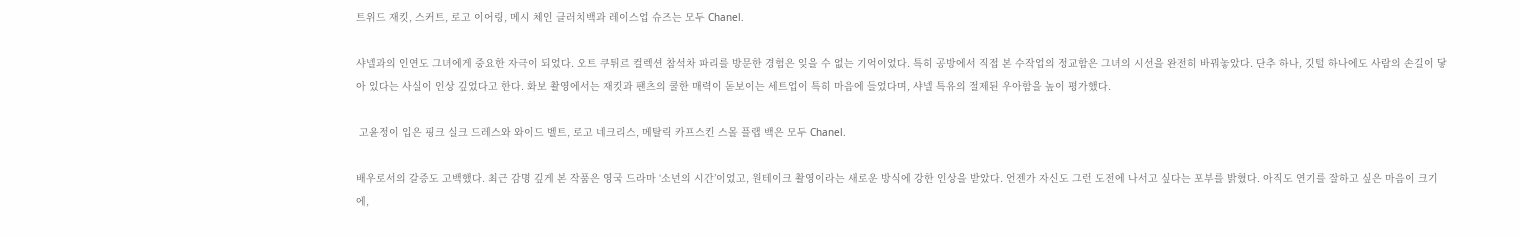트위드 재킷, 스커트, 로고 이어링, 메시 체인 클러치백과 레이스업 슈즈는 모두 Chanel.

샤넬과의 인연도 그녀에게 중요한 자극이 되었다. 오트 쿠튀르 컬렉션 참석차 파리를 방문한 경험은 잊을 수 없는 기억이었다. 특히 공방에서 직접 본 수작업의 정교함은 그녀의 시선을 완전히 바꿔놓았다. 단추 하나, 깃털 하나에도 사람의 손길이 닿아 있다는 사실이 인상 깊었다고 한다. 화보 촬영에서는 재킷과 팬츠의 쿨한 매력이 돋보이는 세트업이 특히 마음에 들었다며, 샤넬 특유의 절제된 우아함을 높이 평가했다.

 고윤정이 입은 핑크 실크 드레스와 와이드 벨트, 로고 네크리스, 메탈릭 카프스킨 스몰 플랩 백은 모두 Chanel.

배우로서의 갈증도 고백했다. 최근 감명 깊게 본 작품은 영국 드라마 ‘소년의 시간’이었고, 원테이크 촬영이라는 새로운 방식에 강한 인상을 받았다. 언젠가 자신도 그런 도전에 나서고 싶다는 포부를 밝혔다. 아직도 연기를 잘하고 싶은 마음이 크기에,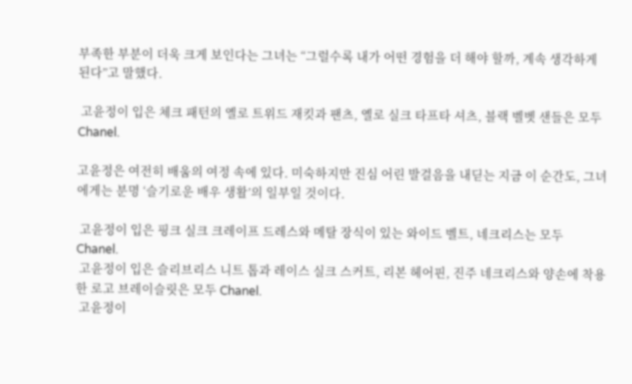부족한 부분이 더욱 크게 보인다는 그녀는 “그럴수록 내가 어떤 경험을 더 해야 할까, 계속 생각하게 된다”고 말했다.

 고윤정이 입은 체크 패턴의 옐로 트위드 재킷과 팬츠, 옐로 실크 타프타 셔츠, 블랙 벨벳 샌들은 모두 Chanel.

고윤정은 여전히 배움의 여정 속에 있다. 미숙하지만 진심 어린 발걸음을 내딛는 지금 이 순간도, 그녀에게는 분명 ‘슬기로운 배우 생활’의 일부일 것이다.

 고윤정이 입은 핑크 실크 크레이프 드레스와 메탈 장식이 있는 와이드 벨트, 네크리스는 모두 Chanel.
 고윤정이 입은 슬리브리스 니트 톱과 레이스 실크 스커트, 리본 헤어핀, 진주 네크리스와 양손에 착용한 로고 브레이슬릿은 모두 Chanel.
 고윤정이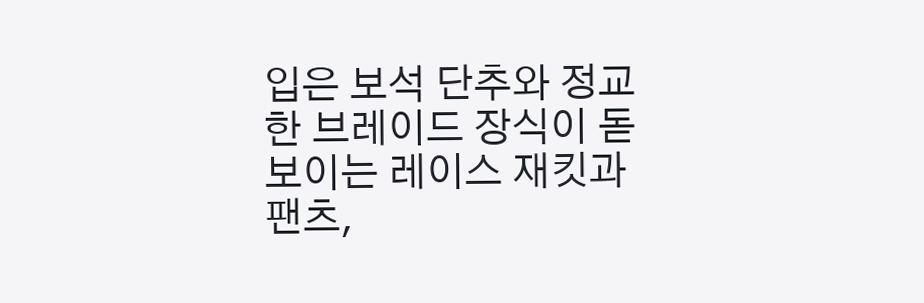입은 보석 단추와 정교한 브레이드 장식이 돋보이는 레이스 재킷과 팬츠,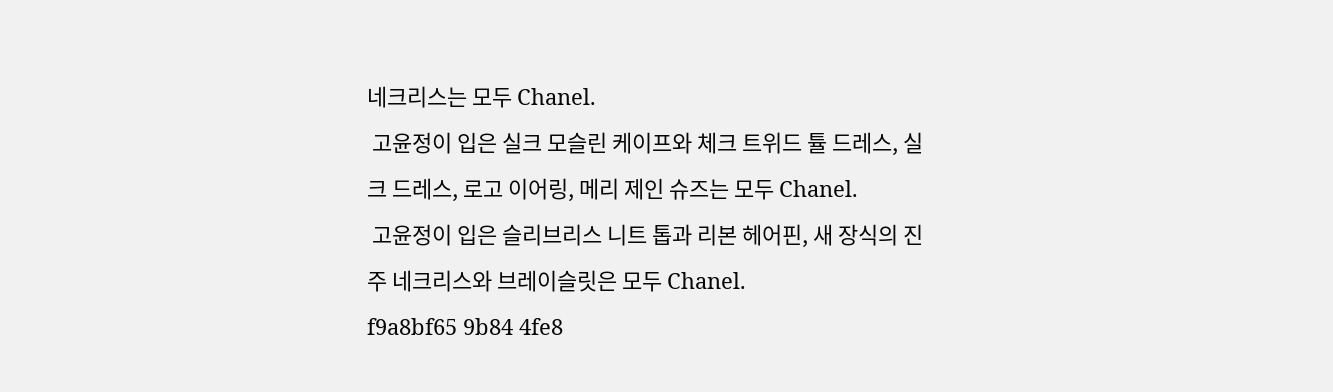네크리스는 모두 Chanel.
 고윤정이 입은 실크 모슬린 케이프와 체크 트위드 튤 드레스, 실크 드레스, 로고 이어링, 메리 제인 슈즈는 모두 Chanel.
 고윤정이 입은 슬리브리스 니트 톱과 리본 헤어핀, 새 장식의 진주 네크리스와 브레이슬릿은 모두 Chanel.
f9a8bf65 9b84 4fe8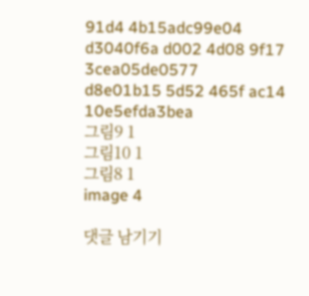91d4 4b15adc99e04
d3040f6a d002 4d08 9f17 3cea05de0577
d8e01b15 5d52 465f ac14 10e5efda3bea
그림9 1
그림10 1
그림8 1
image 4

댓글 남기기